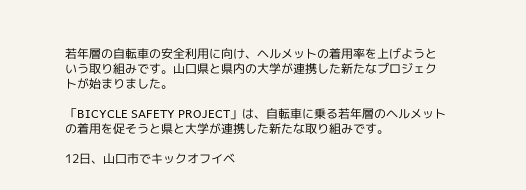若年層の自転車の安全利用に向け、ヘルメットの着用率を上げようという取り組みです。山口県と県内の大学が連携した新たなプロジェクトが始まりました。

「BICYCLE SAFETY PROJECT」は、自転車に乗る若年層のヘルメットの着用を促そうと県と大学が連携した新たな取り組みです。

12日、山口市でキックオフイベ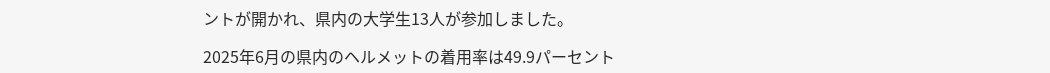ントが開かれ、県内の大学生13人が参加しました。

2025年6月の県内のヘルメットの着用率は49.9パーセント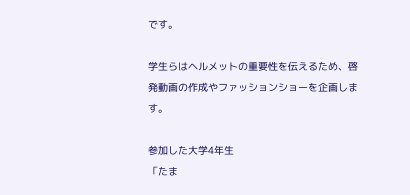です。

学生らはヘルメットの重要性を伝えるため、啓発動画の作成やファッションショーを企画します。

参加した大学4年生
「たま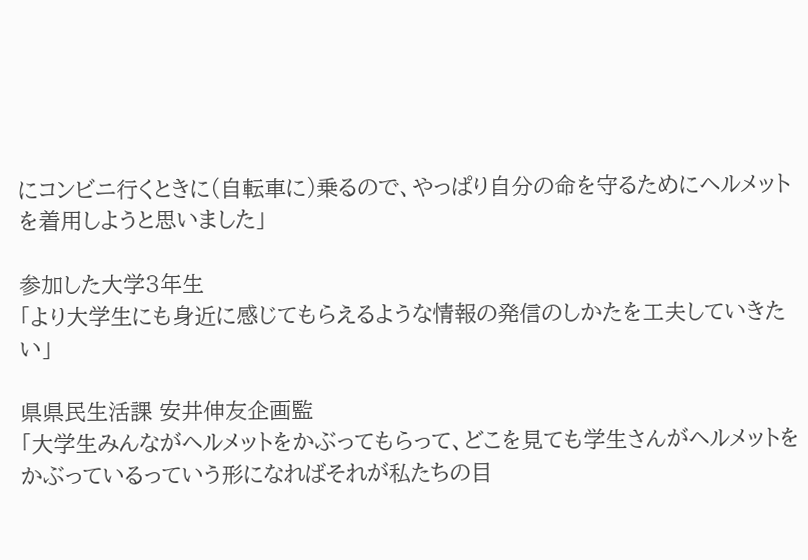にコンビニ行くときに(自転車に)乗るので、やっぱり自分の命を守るためにヘルメットを着用しようと思いました」

参加した大学3年生
「より大学生にも身近に感じてもらえるような情報の発信のしかたを工夫していきたい」

県県民生活課 安井伸友企画監
「大学生みんながヘルメットをかぶってもらって、どこを見ても学生さんがヘルメットをかぶっているっていう形になればそれが私たちの目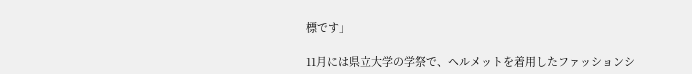標です」

11月には県立大学の学祭で、ヘルメットを着用したファッションシ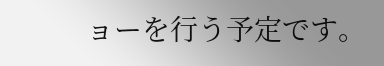ョーを行う予定です。